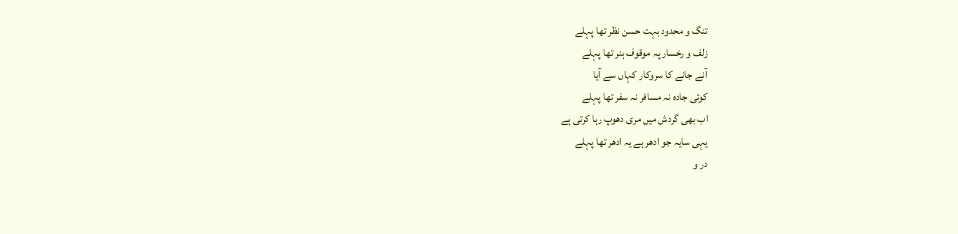تنگ و محدود بہت حسن نظر تھا پہلے
زلف و رخسار پہ موقوف ہنر تھا پہلے
آنے جانے کا سروکار کہاں سے آیا
کوئی جادہ نہ مسافر نہ سفر تھا پہلے
اب بھی گردش میں مری دھوپ رہا کرتی ہے
یہی سایہ جو ادھر ہے یہ ادھر تھا پہلے
در و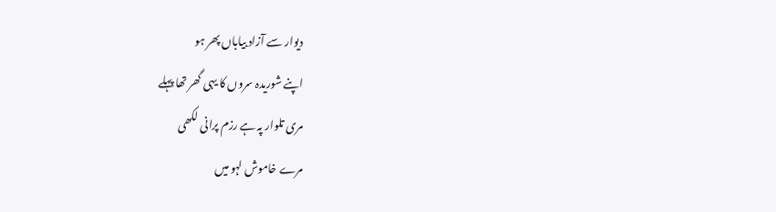دیوار سے آزاد بیاباں پھر ہو
اپنے شوریدہ سروں کا یہی گھر تھا پہلے
مری تلوار پہ ہے رزم پرانی لکھی
مرے خاموش لہو میں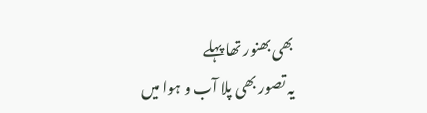بھی بھنور تھا پہلے
یہ تصور بھی پلا آب و ہوا میں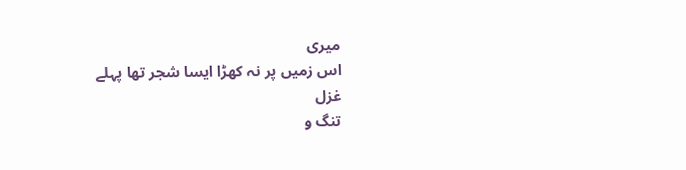میری
اس زمیں پر نہ کھڑا ایسا شجر تھا پہلے
غزل
تنگ و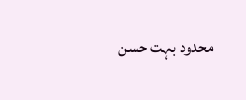محدود بہت حسن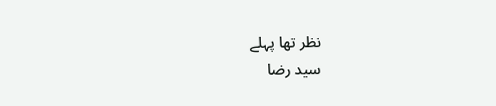نظر تھا پہلے
سید رضا